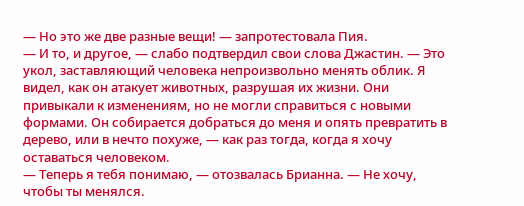— Но это же две разные вещи! — запротестовала Пия.
— И то, и другое, — слабо подтвердил свои слова Джастин. — Это укол, заставляющий человека непроизвольно менять облик. Я видел, как он атакует животных, разрушая их жизни. Они привыкали к изменениям, но не могли справиться с новыми формами. Он собирается добраться до меня и опять превратить в дерево, или в нечто похуже, — как раз тогда, когда я хочу оставаться человеком.
— Теперь я тебя понимаю, — отозвалась Брианна. — Не хочу, чтобы ты менялся.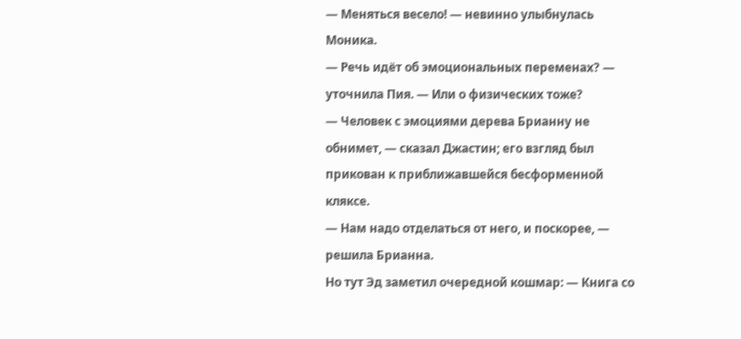— Меняться весело! — невинно улыбнулась Моника.
— Речь идёт об эмоциональных переменах? — уточнила Пия. — Или о физических тоже?
— Человек с эмоциями дерева Брианну не обнимет, — сказал Джастин; его взгляд был прикован к приближавшейся бесформенной кляксе.
— Нам надо отделаться от него, и поскорее, — решила Брианна.
Но тут Эд заметил очередной кошмар: — Книга со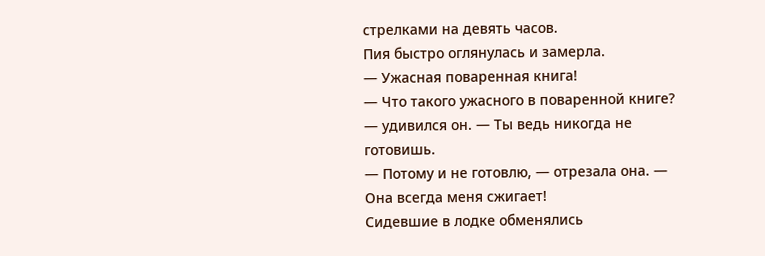стрелками на девять часов.
Пия быстро оглянулась и замерла.
— Ужасная поваренная книга!
— Что такого ужасного в поваренной книге? — удивился он. — Ты ведь никогда не готовишь.
— Потому и не готовлю, — отрезала она. — Она всегда меня сжигает!
Сидевшие в лодке обменялись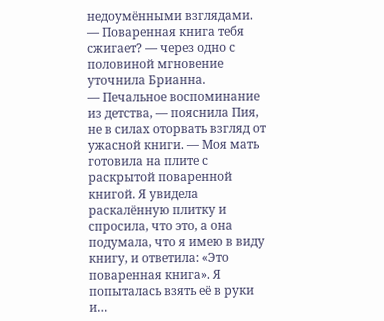недоумёнными взглядами.
— Поваренная книга тебя сжигает? — через одно с половиной мгновение уточнила Брианна.
— Печальное воспоминание из детства, — пояснила Пия, не в силах оторвать взгляд от ужасной книги. — Моя мать готовила на плите с раскрытой поваренной книгой. Я увидела раскалённую плитку и спросила, что это, а она подумала, что я имею в виду книгу, и ответила: «Это поваренная книга». Я попыталась взять её в руки и…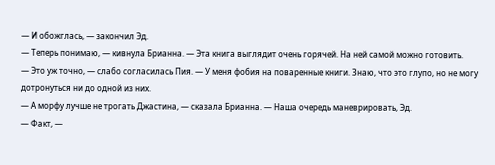— И обожглась, — закончил Эд.
— Теперь понимаю, — кивнула Брианна. — Эта книга выглядит очень горячей. На ней самой можно готовить.
— Это уж точно, — слабо согласилась Пия. — У меня фобия на поваренные книги. Знаю, что это глупо, но не могу дотронуться ни до одной из них.
— А морфу лучше не трогать Джастина, — сказала Брианна. — Наша очередь маневрировать, Эд.
— Факт, —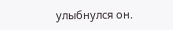улыбнулся он.